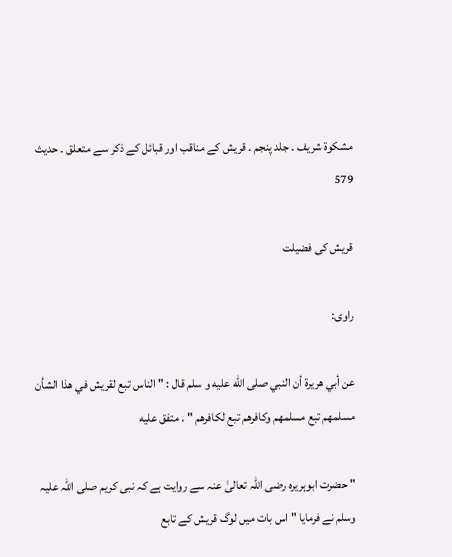مشکوۃ شریف ۔ جلد پنجم ۔ قریش کے مناقب اور قبائل کے ذکر سے متعلق ۔ حدیث 579

قریش کی فضیلت

راوی:

عن أبي هريرة أن النبي صلى الله عليه و سلم قال : " الناس تبع لقريش في هذا الشأن مسلمهم تبع مسلمهم وكافرهم تبع لكافرهم " . متفق عليه

" حضرت ابوہریرہ رضی اللہ تعالیٰ عنہ سے روایت ہے کہ نبی کریم صلی اللہ علیہ وسلم نے فرمایا " اس بات میں لوگ قریش کے تابع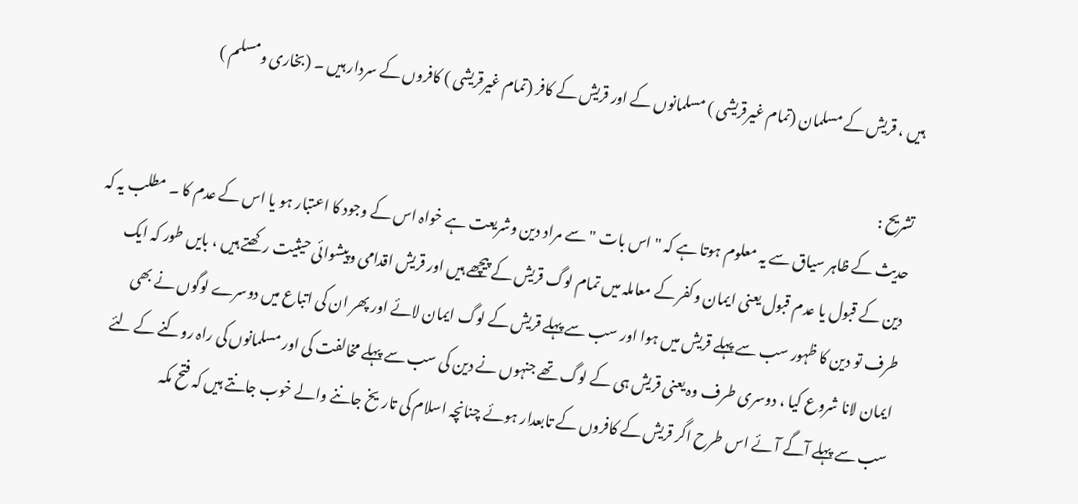ہیں ، قریش کے مسلمان (تمام غیرقریشی ) مسلمانوں کے اور قریش کے کافر (تمام غیرقریشی ) کافروں کے سردار ہیں ۔ (بخاری ومسلم )

تشریح :
حدیث کے ظاہر سیاق سے یہ معلوم ہوتا ہے کہ " اس بات " سے مراد دین وشریعت ہے خواہ اس کے وجود کا اعتبار ہو یا اس کے عدم کا ۔ مطلب یہ کہ دین کے قبول یا عدم قبول یعنی ایمان وکفر کے معاملہ میں تمام لوگ قریش کے پیچھے ہیں اور قریش اقدامی وپیشوائی حیثیت رکھتے ہیں ، بایں طور کہ ایک طرف تو دین کا ظہور سب سے پہلے قریش میں ہوا اور سب سے پہلے قریش کے لوگ ایمان لائے اور پھر ان کی اتباع میں دوسرے لوگوں نے بھی ایمان لانا شروع کیا ، دوسری طرف وہ یعنی قریش ہی کے لوگ تھے جنہوں نے دین کی سب سے پہلے مخالفت کی اور مسلمانوں کی راہ روکنے کے لئے سب سے پہلے آگے آئے اس طرح اگر قریش کے کافروں کے تابعدار ہوئے چنانچہ اسلام کی تاریخ جاننے والے خوب جانتے ہیں کہ فتح مکہ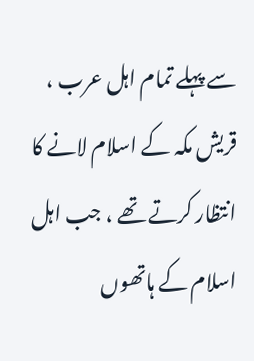سے پہلے تمام اہل عرب ، قریش مکہ کے اسلام لانے کا انتظار کرتے تھے ، جب اہل اسلام کے ہاتھوں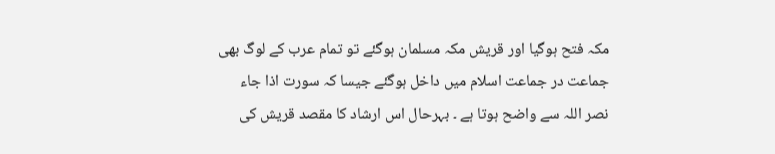مکہ فتح ہوگیا اور قریش مکہ مسلمان ہوگئے تو تمام عرب کے لوگ بھی جماعت در جماعت اسلام میں داخل ہوگئے جیسا کہ سورت اذا جاء نصر اللہ سے واضح ہوتا ہے ۔ بہرحال اس ارشاد کا مقصد قریش کی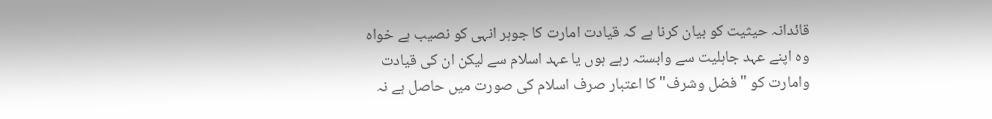قائدانہ حیثیت کو بیان کرنا ہے کہ قیادت امارت کا جوہر انہی کو نصیب ہے خواہ وہ اپنے عہد جاہلیت سے وابستہ رہے ہوں یا عہد اسلام سے لیکن ان کی قیادت وامارت کو " فضل وشرف" کا اعتبار صرف اسلام کی صورت میں حاصل ہے نہ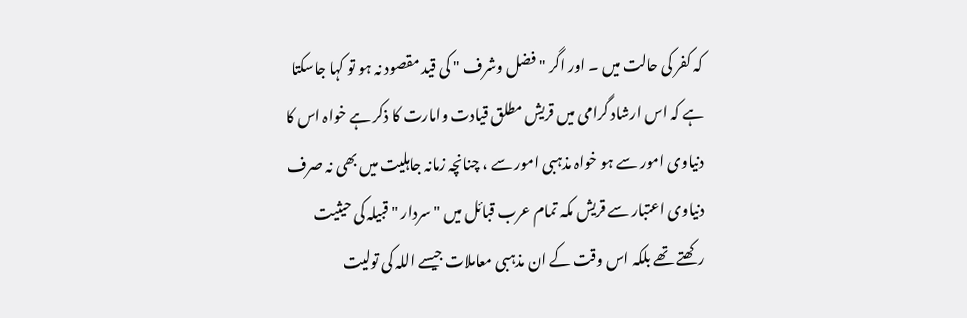کہ کفر کی حالت میں ۔ اور اگر " فضل وشرف " کی قید مقصود نہ ہو تو کہا جاسکتا ہے کہ اس ارشاد گرامی میں قریش مطلق قیادت وامارت کا ذکر ہے خواہ اس کا دنیاوی امور سے ہو خواہ مذہبی امور سے ، چنانچہ زمانہ جاہلیت میں بھی نہ صرف دنیاوی اعتبار سے قریش مکہ تمام عرب قبائل میں " سردار " قبیلہ کی حیثیت رکھتے تھے بلکہ اس وقت کے ان مذہبی معاملات جیسے اللہ کی تولیت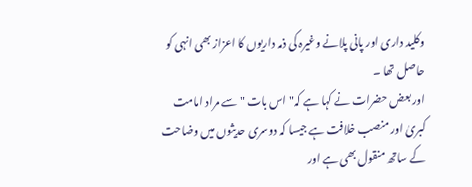وکلید داری اور پانی پلانے وغیرہ کی ذمہ داریوں کا اعزاز بھی انہی کو حاصل تھا ۔
اور بعض حضرات نے کہا ہے کہ" اس بات " سے مراد امامت کبریٰ اور منصب خلافت ہے جیسا کہ دوسری حدیثوں میں وضاحت کے ساتھ منقول بھی ہے اور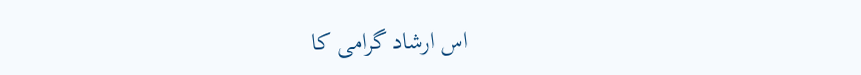اس ارشاد گرامی کا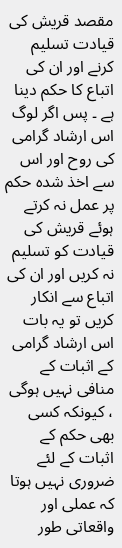مقصد قریش کی قیادت تسلیم کرنے اور ان کی اتباع کا حکم دینا ہے ۔ پس اگر لوگ اس ارشاد گرامی کی روح اور اس سے اخذ شدہ حکم پر عمل نہ کرتے ہوئے قریش کی قیادت کو تسلیم نہ کریں اور ان کی اتباع سے انکار کریں تو یہ بات اس ارشاد گرامی کے اثبات کے منافی نہیں ہوگی ، کیونکہ کسی بھی حکم کے اثبات کے لئے ضروری نہیں ہوتا کہ عملی اور واقعاتی طور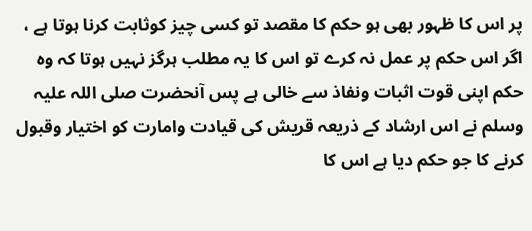پر اس کا ظہور بھی ہو حکم کا مقصد تو کسی چیز کوثابت کرنا ہوتا ہے ، اگر اس حکم پر عمل نہ کرے تو اس کا یہ مطلب ہرگز نہیں ہوتا کہ وہ حکم اپنی قوت اثبات ونفاذ سے خالی ہے پس آنحضرت صلی اللہ علیہ وسلم نے اس ارشاد کے ذریعہ قریش کی قیادت وامارت کو اختیار وقبول کرنے کا جو حکم دیا ہے اس کا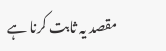مقصد یہ ثابت کرنا ہے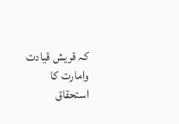کہ قریش قیادت وامارت کا استحقاق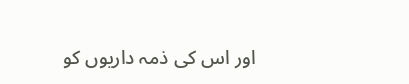اور اس کی ذمہ داریوں کو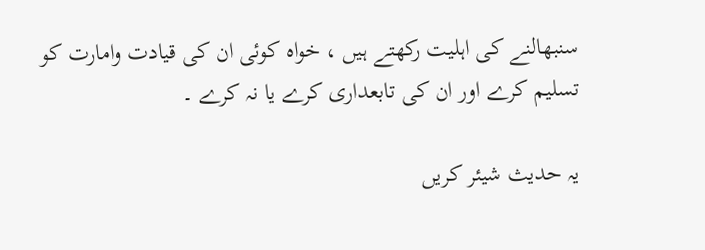سنبھالنے کی اہلیت رکھتے ہیں ، خواہ کوئی ان کی قیادت وامارت کو تسلیم کرے اور ان کی تابعداری کرے یا نہ کرے ۔

یہ حدیث شیئر کریں